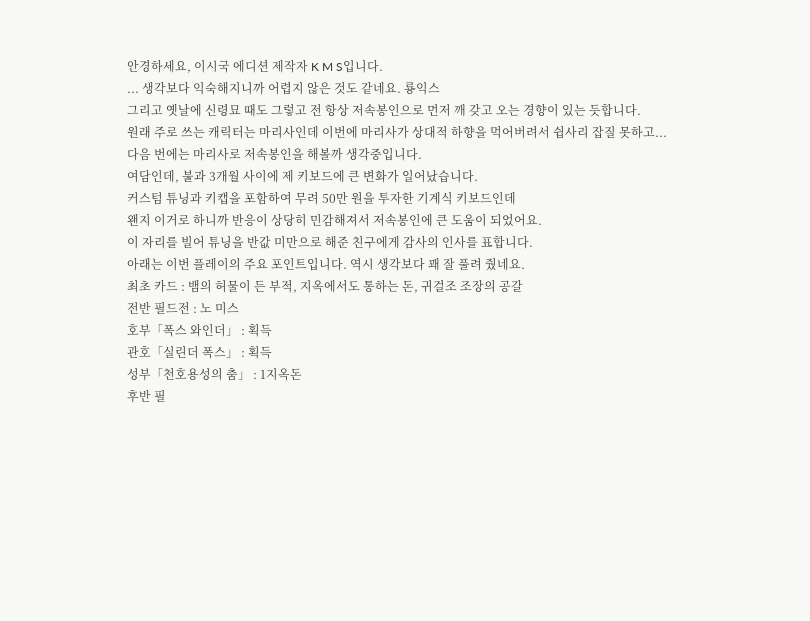안경하세요, 이시국 에디션 제작자 K M S입니다.
... 생각보다 익숙해지니까 어렵지 않은 것도 같네요. 룡익스
그리고 옛날에 신령묘 때도 그렇고 전 항상 저속봉인으로 먼저 깨 갖고 오는 경향이 있는 듯합니다.
원래 주로 쓰는 캐릭터는 마리사인데 이번에 마리사가 상대적 하향을 먹어버려서 쉽사리 잡질 못하고...
다음 번에는 마리사로 저속봉인을 해볼까 생각중입니다.
여담인데, 불과 3개월 사이에 제 키보드에 큰 변화가 일어났습니다.
커스텀 튜닝과 키캡을 포함하여 무려 50만 원을 투자한 기계식 키보드인데
왠지 이거로 하니까 반응이 상당히 민감해져서 저속봉인에 큰 도움이 되었어요.
이 자리를 빌어 튜닝을 반값 미만으로 해준 친구에게 감사의 인사를 표합니다.
아래는 이번 플레이의 주요 포인트입니다. 역시 생각보다 꽤 잘 풀려 줬네요.
최초 카드 : 뱀의 허물이 든 부적, 지옥에서도 통하는 돈, 귀걸조 조장의 공갈
전반 필드전 : 노 미스
호부「폭스 와인더」 : 획득
관호「실린더 폭스」 : 획득
성부「천호용성의 춤」 : 1지옥돈
후반 필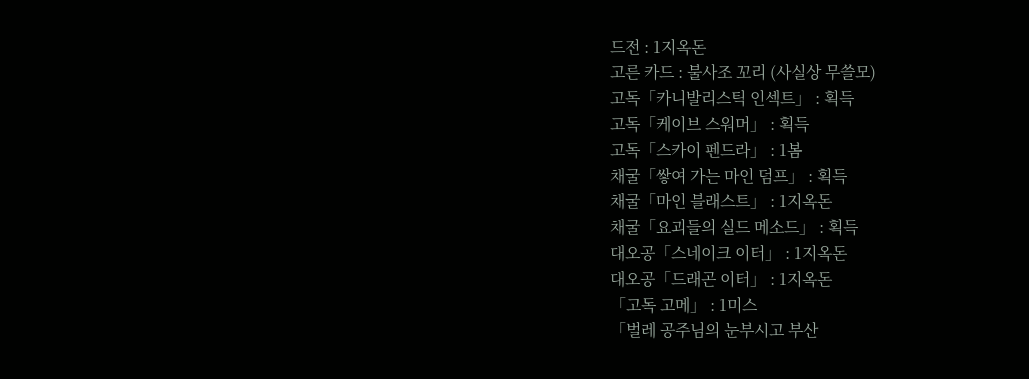드전 : 1지옥돈
고른 카드 : 불사조 꼬리 (사실상 무쓸모)
고독「카니발리스틱 인섹트」 : 획득
고독「케이브 스워머」 : 획득
고독「스카이 펜드라」 : 1봄
채굴「쌓여 가는 마인 덤프」 : 획득
채굴「마인 블래스트」 : 1지옥돈
채굴「요괴들의 실드 메소드」 : 획득
대오공「스네이크 이터」 : 1지옥돈
대오공「드래곤 이터」 : 1지옥돈
「고독 고메」 : 1미스
「벌레 공주님의 눈부시고 부산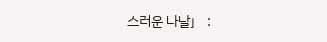스러운 나날」 :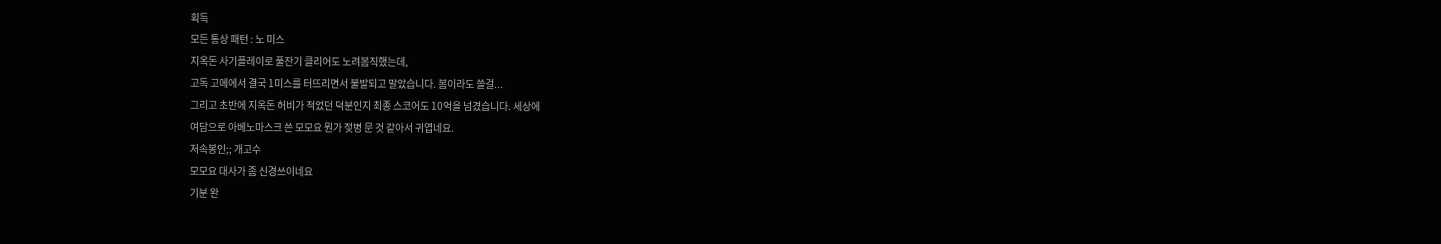획득
모든 통상 패턴 : 노 미스
지옥돈 사기플레이로 풀잔기 클리어도 노려봄직했는데,
고독 고메에서 결국 1미스를 터뜨리면서 불발되고 말았습니다. 봄이라도 쓸걸...
그리고 초반에 지옥돈 허비가 적었던 덕분인지 최종 스코어도 10억을 넘겼습니다. 세상에
여담으로 아베노마스크 쓴 모모요 뭔가 젖병 문 것 같아서 귀엽네요.
저속봉인;; 개고수
모모요 대사가 좀 신경쓰이네요
기분 완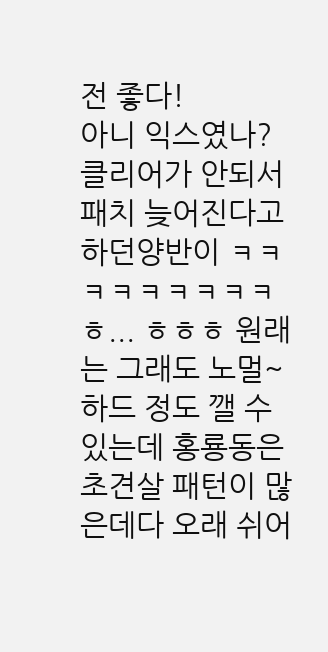전 좋다!
아니 익스였나? 클리어가 안되서 패치 늦어진다고하던양반이 ㅋㅋㅋㅋㅋㅋㅋㅋㅋ
ㅎ... ㅎㅎㅎ 원래는 그래도 노멀~하드 정도 깰 수 있는데 홍룡동은 초견살 패턴이 많은데다 오래 쉬어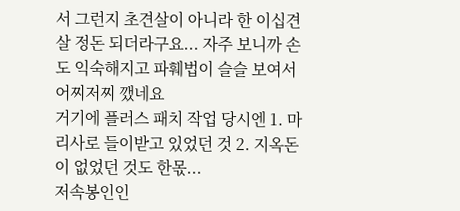서 그런지 초견살이 아니라 한 이십견살 정돈 되더라구요... 자주 보니까 손도 익숙해지고 파훼법이 슬슬 보여서 어찌저찌 깼네요
거기에 플러스 패치 작업 당시엔 1. 마리사로 들이받고 있었던 것 2. 지옥돈이 없었던 것도 한몫...
저속봉인인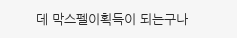데 막스펠이획득이 되는구나